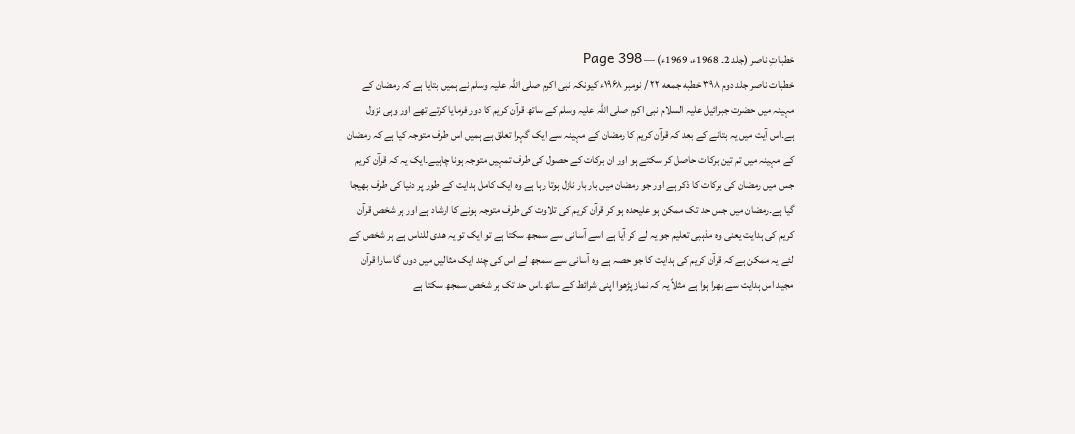خطباتِ ناصر (جلد 2۔ 1968ء، 1969ء) — Page 398
خطبات ناصر جلد دوم ۳۹۸ خطبه جمعه ۲۲ / نومبر ۱۹۶۸ء کیونکہ نبی اکرم صلی اللہ علیہ وسلم نے ہمیں بتایا ہے کہ رمضان کے مہینہ میں حضرت جبرائیل علیہ السلام نبی اکرم صلی اللہ علیہ وسلم کے ساتھ قرآن کریم کا دور فرمایا کرتے تھے اور وہی نزول ہے۔اس آیت میں یہ بتانے کے بعد کہ قرآن کریم کا رمضان کے مہینہ سے ایک گہرا تعلق ہے ہمیں اس طرف متوجہ کیا ہے کہ رمضان کے مہینہ میں تم تین برکات حاصل کر سکتے ہو اور ان برکات کے حصول کی طرف تمہیں متوجہ ہونا چاہیے۔ایک یہ کہ قرآن کریم جس میں رمضان کی برکات کا ذکر ہے اور جو رمضان میں بار بار نازل ہوتا رہا ہے وہ ایک کامل ہدایت کے طور پر دنیا کی طرف بھیجا گیا ہے۔رمضان میں جس حد تک ممکن ہو علیحدہ ہو کر قرآن کریم کی تلاوت کی طرف متوجہ ہونے کا ارشاد ہے اور ہر شخص قرآن کریم کی ہدایت یعنی وہ مذہبی تعلیم جو یہ لے کر آیا ہے اسے آسانی سے سمجھ سکتا ہے تو ایک تو یہ ھدی للناس ہے ہر شخص کے لئے یہ ممکن ہے کہ قرآن کریم کی ہدایت کا جو حصہ ہے وہ آسانی سے سمجھ لے اس کی چند ایک مثالیں میں دوں گا سارا قرآن مجید اس ہدایت سے بھرا ہوا ہے مثلاً یہ کہ نماز پڑھوا اپنی شرائط کے ساتھ۔اس حد تک ہر شخص سمجھ سکتا ہے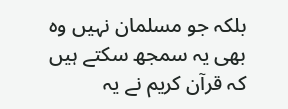بلکہ جو مسلمان نہیں وہ بھی یہ سمجھ سکتے ہیں کہ قرآن کریم نے یہ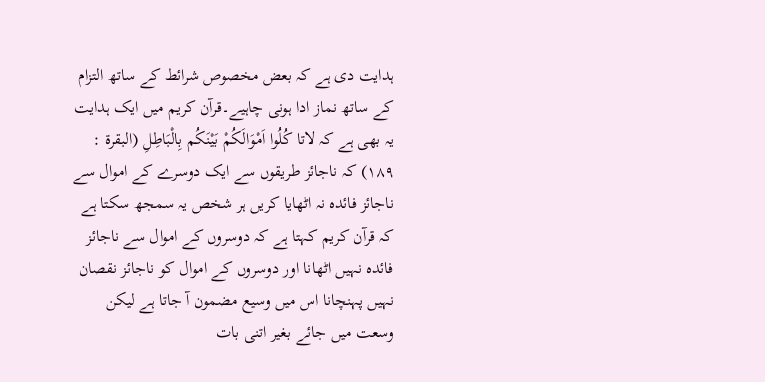ہدایت دی ہے کہ بعض مخصوص شرائط کے ساتھ التزام کے ساتھ نماز ادا ہونی چاہیے۔قرآن کریم میں ایک ہدایت یہ بھی ہے کہ لاتا كُلُوا اَمْوَالَكُمْ بَيْنَكُم بِالْبَاطِلِ (البقرة : ۱۸۹) کہ ناجائز طریقوں سے ایک دوسرے کے اموال سے ناجائز فائدہ نہ اٹھایا کریں ہر شخص یہ سمجھ سکتا ہے کہ قرآن کریم کہتا ہے کہ دوسروں کے اموال سے ناجائز فائدہ نہیں اٹھانا اور دوسروں کے اموال کو ناجائز نقصان نہیں پہنچانا اس میں وسیع مضمون آ جاتا ہے لیکن وسعت میں جائے بغیر اتنی بات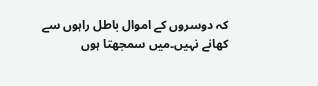کہ دوسروں کے اموال باطل راہوں سے کھانے نہیں۔میں سمجھتا ہوں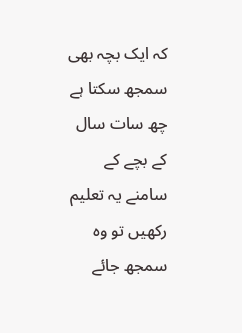کہ ایک بچہ بھی سمجھ سکتا ہے چھ سات سال کے بچے کے سامنے یہ تعلیم رکھیں تو وہ سمجھ جائے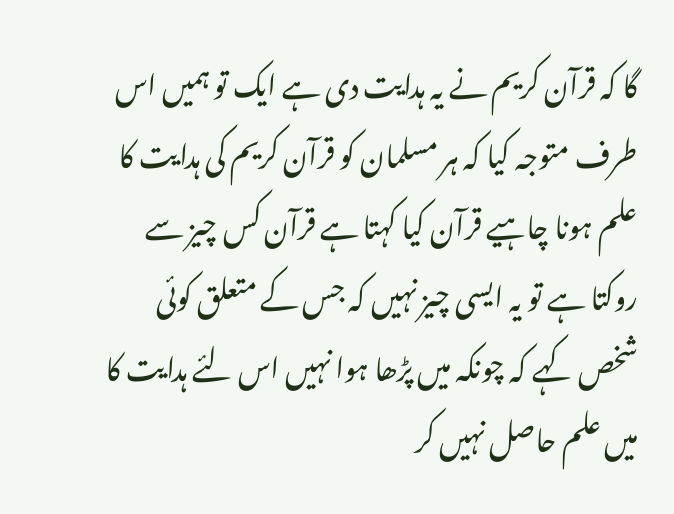گا کہ قرآن کریم نے یہ ہدایت دی ہے ایک تو ہمیں اس طرف متوجہ کیا کہ ہر مسلمان کو قرآن کریم کی ہدایت کا علم ہونا چاہیے قرآن کیا کہتا ہے قرآن کس چیز سے روکتا ہے تو یہ ایسی چیز نہیں کہ جس کے متعلق کوئی شخص کہے کہ چونکہ میں پڑھا ہوا نہیں اس لئے ہدایت کا میں علم حاصل نہیں کر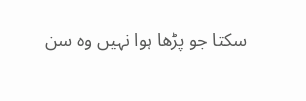سکتا جو پڑھا ہوا نہیں وہ سن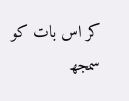کر اس بات کو سمجھ